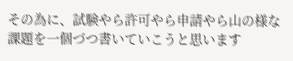その為に、試験やら許可やら申請やら山の様な課題を一個づつ書いていこうと思います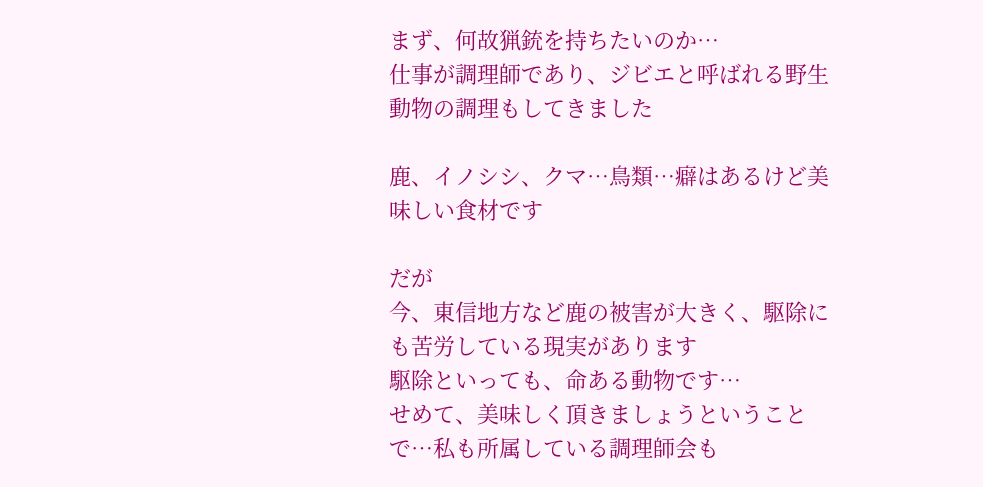まず、何故猟銃を持ちたいのか…
仕事が調理師であり、ジビエと呼ばれる野生動物の調理もしてきました

鹿、イノシシ、クマ…鳥類…癖はあるけど美味しい食材です

だが
今、東信地方など鹿の被害が大きく、駆除にも苦労している現実があります
駆除といっても、命ある動物です…
せめて、美味しく頂きましょうということで…私も所属している調理師会も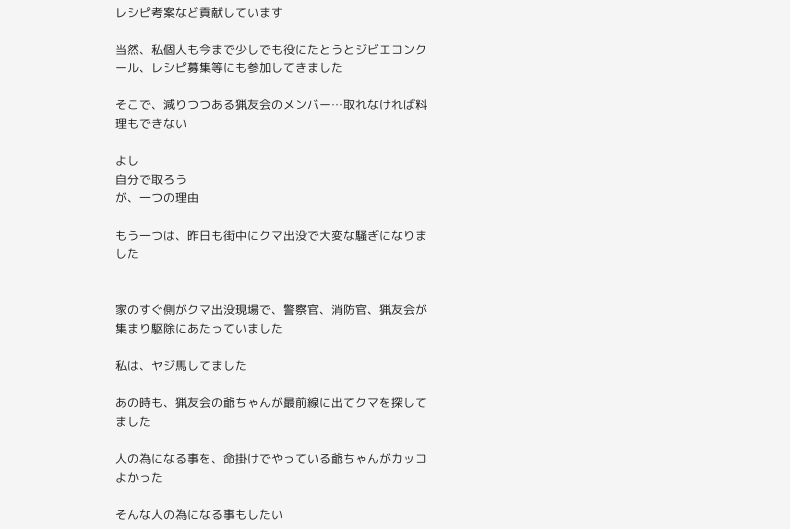レシピ考案など貢献しています

当然、私個人も今まで少しでも役にたとうとジビエコンクール、レシピ募集等にも参加してきました

そこで、減りつつある猟友会のメンバー…取れなければ料理もできない

よし
自分で取ろう
が、一つの理由

もう一つは、昨日も街中にクマ出没で大変な騒ぎになりました


家のすぐ側がクマ出没現場で、警察官、消防官、猟友会が集まり駆除にあたっていました

私は、ヤジ馬してました

あの時も、猟友会の爺ちゃんが最前線に出てクマを探してました

人の為になる事を、命掛けでやっている爺ちゃんがカッコよかった

そんな人の為になる事もしたい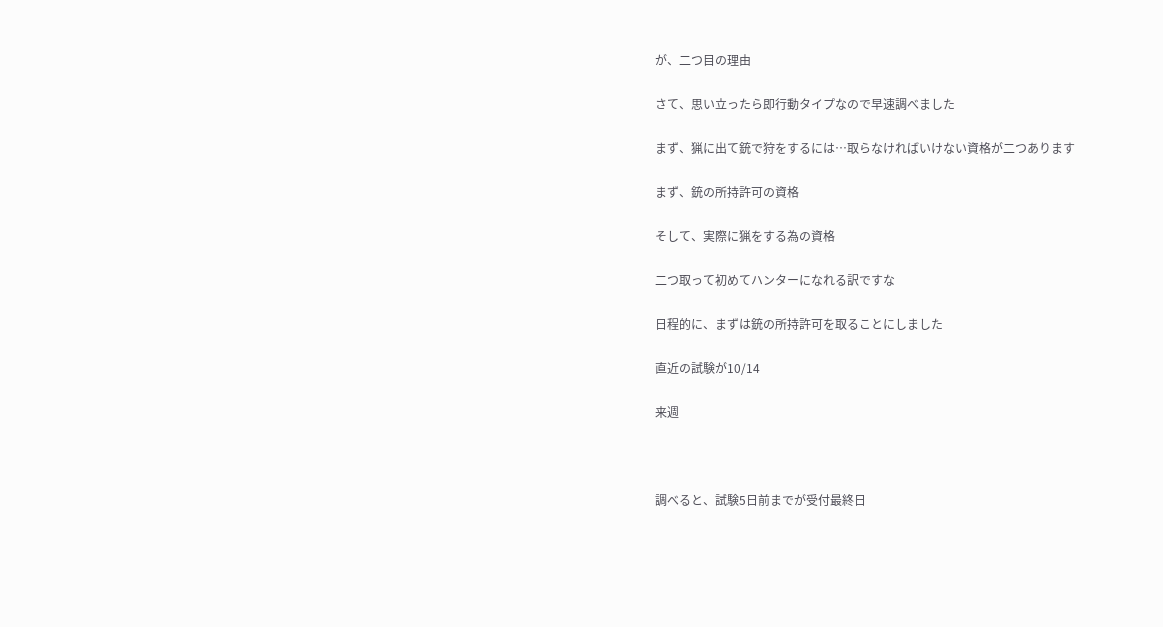が、二つ目の理由

さて、思い立ったら即行動タイプなので早速調べました

まず、猟に出て銃で狩をするには…取らなければいけない資格が二つあります

まず、銃の所持許可の資格

そして、実際に猟をする為の資格

二つ取って初めてハンターになれる訳ですな

日程的に、まずは銃の所持許可を取ることにしました

直近の試験が10/14

来週



調べると、試験5日前までが受付最終日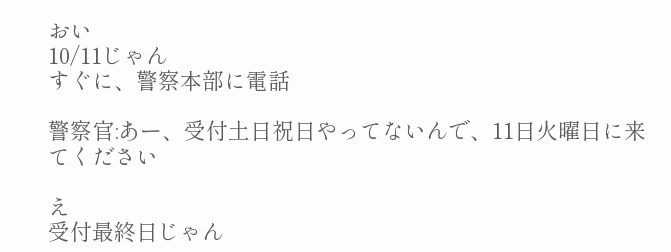おい
10/11じゃん
すぐに、警察本部に電話

警察官:あー、受付土日祝日やってないんで、11日火曜日に来てください

え
受付最終日じゃん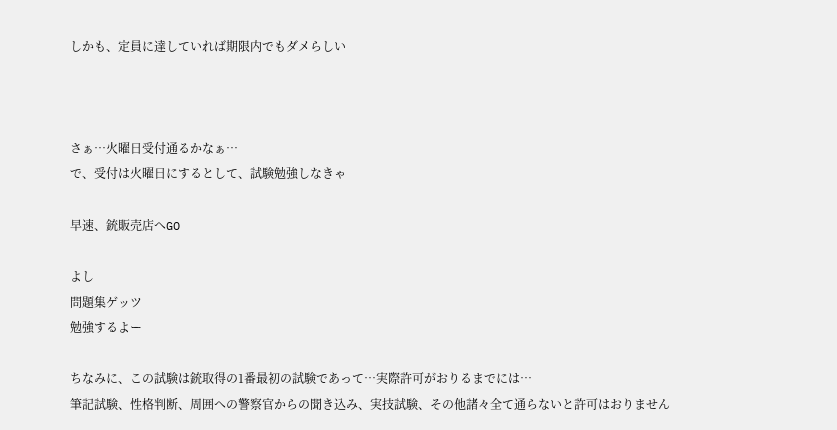しかも、定員に達していれば期限内でもダメらしい



さぁ…火曜日受付通るかなぁ…
で、受付は火曜日にするとして、試験勉強しなきゃ

早速、銃販売店へGO

よし
問題集ゲッツ
勉強するよー

ちなみに、この試験は銃取得の1番最初の試験であって…実際許可がおりるまでには…
筆記試験、性格判断、周囲への警察官からの聞き込み、実技試験、その他諸々全て通らないと許可はおりません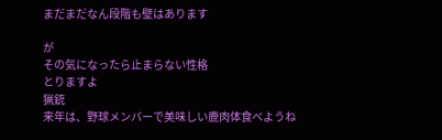まだまだなん段階も壁はあります

が
その気になったら止まらない性格
とりますよ
猟銃
来年は、野球メンバーで美味しい鹿肉体食べようね